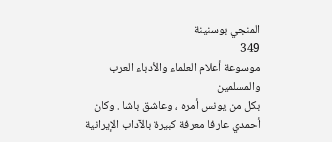المنجي بوسنينة
349
موسوعة أعلام العلماء والأدباء العرب والمسلمين
بكل من يونس أمره ، وعاشق باشا . وكان أحمدي عارفا معرفة كبيرة بالآداب الإيرانية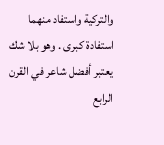والتركية واستفاد منهما استفادة كبرى . وهو بلا شك يعتبر أفضل شاعر في القرن الرابع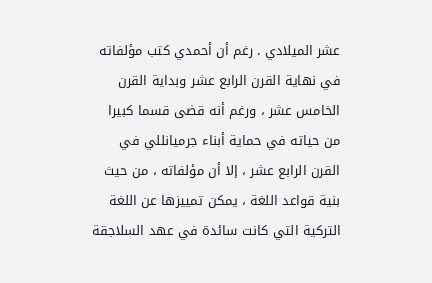عشر الميلادي . رغم أن أحمدي كتب مؤلفاته في نهاية القرن الرابع عشر وبداية القرن الخامس عشر ، ورغم أنه قضى قسما كبيرا من حياته في حماية أبناء جرميانللي في القرن الرابع عشر ، إلا أن مؤلفاته ، من حيث بنية قواعد اللغة ، يمكن تمييزها عن اللغة التركية التي كانت سائدة في عهد السلاجقة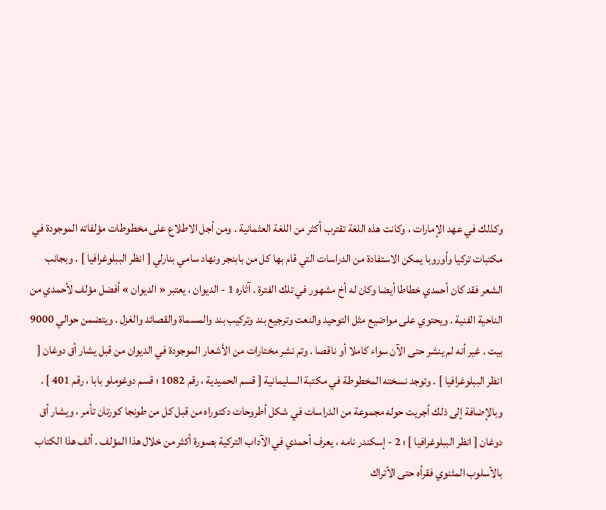وكذلك في عهد الإمارات ، وكانت هذه اللغة تقترب أكثر من اللغة العثمانية . ومن أجل الاطلاع على مخطوطات مؤلفاته الموجودة في مكتبات تركيا وأوروبا يمكن الاستفادة من الدراسات التي قام بها كل من بابنجر ونهاد سامي بنارلي [ انظر الببلوغرافيا ] . وبجانب الشعر فقد كان أحمدي خطاطا أيضا وكان له أخ مشهور في تلك الفترة . آثاره 1 - الديوان ، يعتبر « الديوان » أفضل مؤلف لأحمدي من الناحية الفنية . ويحتوي على مواضيع مثل التوحيد والنعت وترجيع بند وتركيب بند والمسماة والقصائد والغزل . ويتضمن حوالي 9000 بيت . غير أنه لم ينشر حتى الآن سواء كاملا أو ناقصا . وتم نشر مختارات من الأشعار الموجودة في الديوان من قبل يشار أق دوغان [ انظر الببلوغرافيا ] . وتوجد نسخته المخطوطة في مكتبة السليمانية [ قسم الحميدية ، رقم 1082 ؛ قسم دوغوملو بابا ، رقم 401 ] . وبالإضافة إلى ذلك أجريت حوله مجموعة من الدراسات في شكل أطروحات دكتوراه من قبل كل من طونجا كورتان تأمر ، ويشار أق دوغان [ انظر الببلوغرافيا ] ؛ 2 - إسكندر نامه ، يعرف أحمدي في الآداب التركية بصورة أكثر من خلال هذا المؤلف . ألف هذا الكتاب بالأسلوب المثنوي فقرأه حتى الأتراك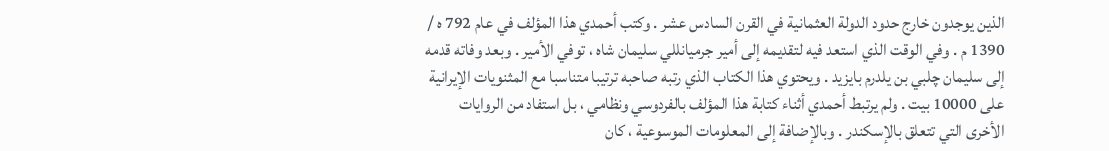الذين يوجدون خارج حدود الدولة العثمانية في القرن السادس عشر . وكتب أحمدي هذا المؤلف في عام 792 ه / 1390 م . وفي الوقت الذي استعد فيه لتقديمه إلى أمير جرميانللي سليمان شاه ، توفي الأمير . وبعد وفاته قدمه إلى سليمان چلبي بن يلدرم بايزيد . ويحتوي هذا الكتاب الذي رتبه صاحبه ترتيبا متناسبا مع المثنويات الإيرانية على 10000 بيت . ولم يرتبط أحمدي أثناء كتابة هذا المؤلف بالفردوسي ونظامي ، بل استفاد من الروايات الأخرى التي تتعلق بالإسكندر . وبالإضافة إلى المعلومات الموسوعية ، كان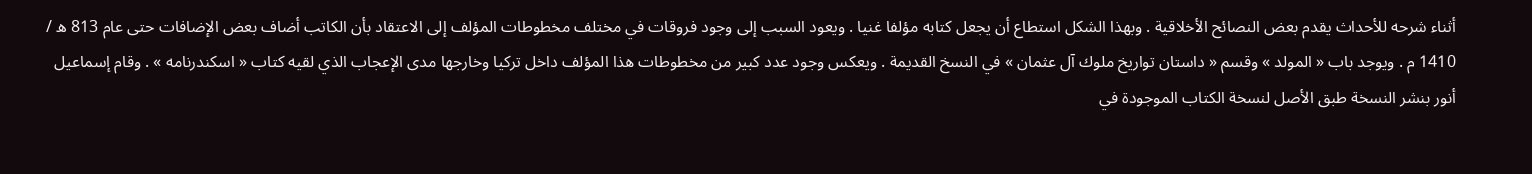أثناء شرحه للأحداث يقدم بعض النصائح الأخلاقية . وبهذا الشكل استطاع أن يجعل كتابه مؤلفا غنيا . ويعود السبب إلى وجود فروقات في مختلف مخطوطات المؤلف إلى الاعتقاد بأن الكاتب أضاف بعض الإضافات حتى عام 813 ه / 1410 م . ويوجد باب « المولد » وقسم « داستان تواريخ ملوك آل عثمان » في النسخ القديمة . ويعكس وجود عدد كبير من مخطوطات هذا المؤلف داخل تركيا وخارجها مدى الإعجاب الذي لقيه كتاب « اسكندرنامه » . وقام إسماعيل أنور بنشر النسخة طبق الأصل لنسخة الكتاب الموجودة في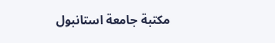مكتبة جامعة استانبول